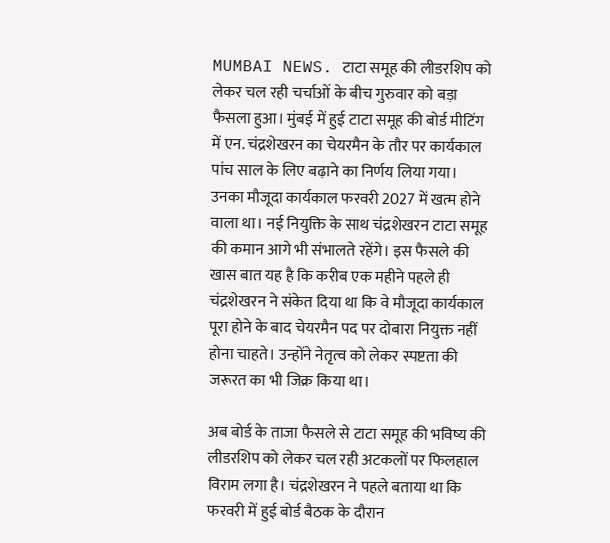MUMBAI NEWS. टाटा समूह की लीडरशिप को लेकर चल रही चर्चाओं के बीच गुरुवार को बड़ा फैसला हुआ। मुंबई में हुई टाटा समूह की बोर्ड मीटिंग में एन. चंद्रशेखरन का चेयरमैन के तौर पर कार्यकाल पांच साल के लिए बढ़ाने का निर्णय लिया गया। उनका मौजूदा कार्यकाल फरवरी 2027 में खत्म होने वाला था। नई नियुक्ति के साथ चंद्रशेखरन टाटा समूह की कमान आगे भी संभालते रहेंगे। इस फैसले की खास बात यह है कि करीब एक महीने पहले ही चंद्रशेखरन ने संकेत दिया था कि वे मौजूदा कार्यकाल पूरा होने के बाद चेयरमैन पद पर दोबारा नियुक्त नहीं होना चाहते। उन्होंने नेतृत्व को लेकर स्पष्टता की जरूरत का भी जिक्र किया था।

अब बोर्ड के ताजा फैसले से टाटा समूह की भविष्य की लीडरशिप को लेकर चल रही अटकलों पर फिलहाल विराम लगा है। चंद्रशेखरन ने पहले बताया था कि फरवरी में हुई बोर्ड बैठक के दौरान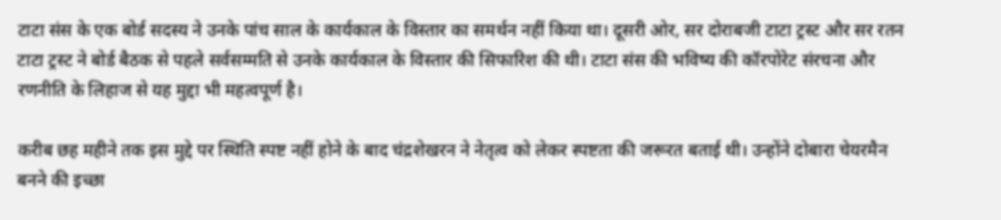टाटा संस के एक बोर्ड सदस्य ने उनके पांच साल के कार्यकाल के विस्तार का समर्थन नहीं किया था। दूसरी ओर, सर दोराबजी टाटा ट्रस्ट और सर रतन टाटा ट्रस्ट ने बोर्ड बैठक से पहले सर्वसम्मति से उनके कार्यकाल के विस्तार की सिफारिश की थी। टाटा संस की भविष्य की कॉरपोरेट संरचना और रणनीति के लिहाज से यह मुद्दा भी महत्वपूर्ण है।

करीब छह महीने तक इस मुद्दे पर स्थिति स्पष्ट नहीं होने के बाद चंद्रशेखरन ने नेतृत्व को लेकर स्पष्टता की जरूरत बताई थी। उन्होंने दोबारा चेयरमैन बनने की इच्छा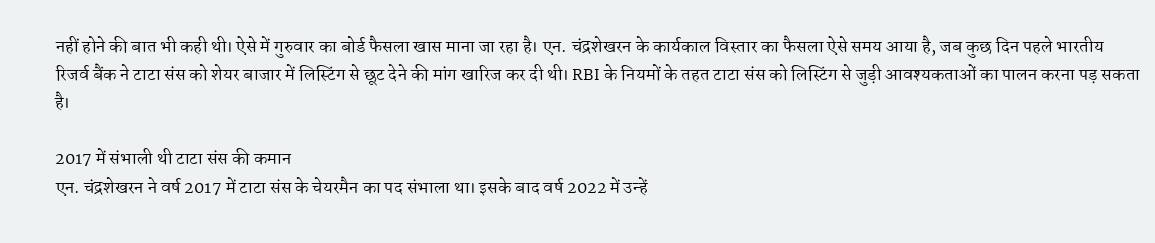नहीं होने की बात भी कही थी। ऐसे में गुरुवार का बोर्ड फैसला खास माना जा रहा है। एन. चंद्रशेखरन के कार्यकाल विस्तार का फैसला ऐसे समय आया है, जब कुछ दिन पहले भारतीय रिजर्व बैंक ने टाटा संस को शेयर बाजार में लिस्टिंग से छूट देने की मांग खारिज कर दी थी। RBI के नियमों के तहत टाटा संस को लिस्टिंग से जुड़ी आवश्यकताओं का पालन करना पड़ सकता है।

2017 में संभाली थी टाटा संस की कमान
एन. चंद्रशेखरन ने वर्ष 2017 में टाटा संस के चेयरमैन का पद संभाला था। इसके बाद वर्ष 2022 में उन्हें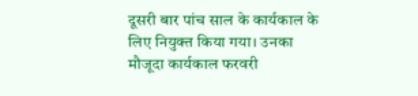दूसरी बार पांच साल के कार्यकाल के लिए नियुक्त किया गया। उनका मौजूदा कार्यकाल फरवरी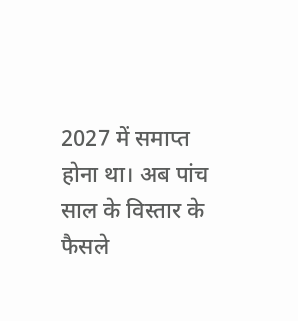2027 में समाप्त होना था। अब पांच साल के विस्तार के फैसले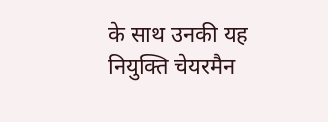के साथ उनकी यह नियुक्ति चेयरमैन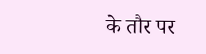के तौर पर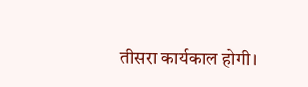तीसरा कार्यकाल होगी।